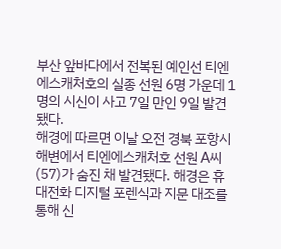부산 앞바다에서 전복된 예인선 티엔에스캐처호의 실종 선원 6명 가운데 1명의 시신이 사고 7일 만인 9일 발견됐다.
해경에 따르면 이날 오전 경북 포항시 해변에서 티엔에스캐처호 선원 A씨(57)가 숨진 채 발견됐다. 해경은 휴대전화 디지털 포렌식과 지문 대조를 통해 신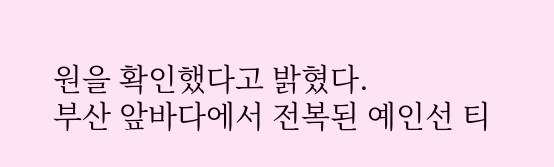원을 확인했다고 밝혔다.
부산 앞바다에서 전복된 예인선 티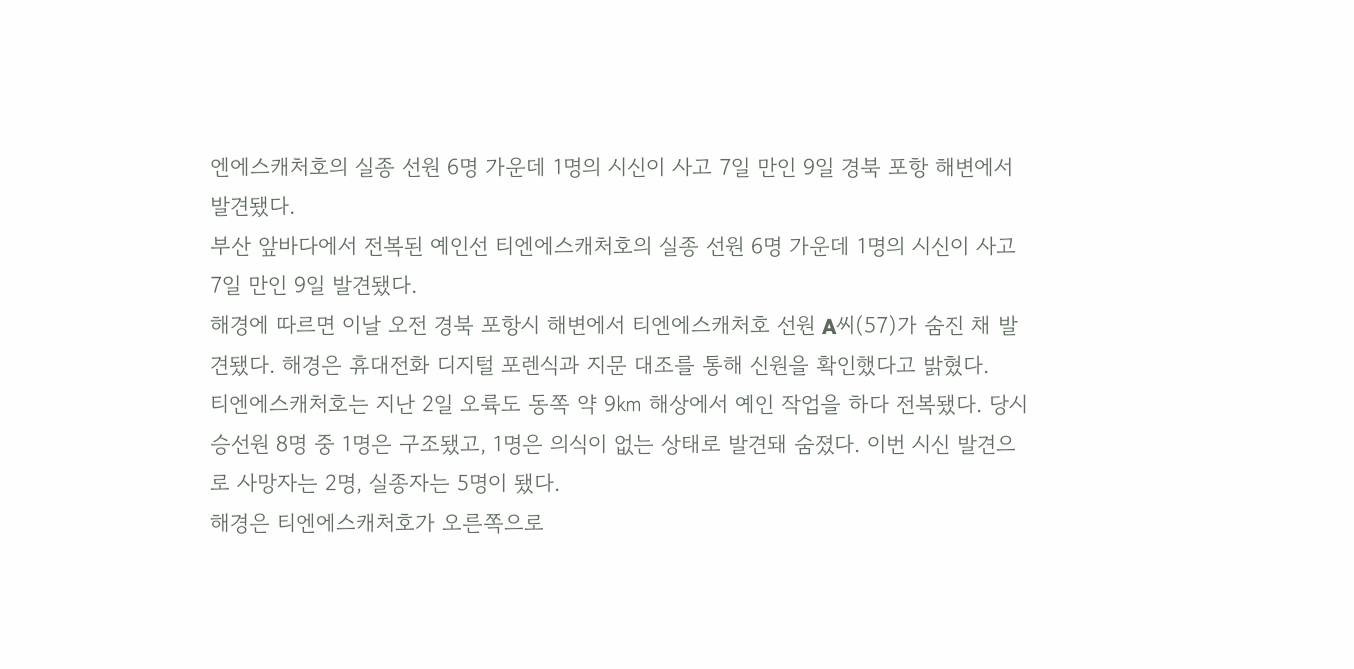엔에스캐처호의 실종 선원 6명 가운데 1명의 시신이 사고 7일 만인 9일 경북 포항 해변에서 발견됐다.
부산 앞바다에서 전복된 예인선 티엔에스캐처호의 실종 선원 6명 가운데 1명의 시신이 사고 7일 만인 9일 발견됐다.
해경에 따르면 이날 오전 경북 포항시 해변에서 티엔에스캐처호 선원 A씨(57)가 숨진 채 발견됐다. 해경은 휴대전화 디지털 포렌식과 지문 대조를 통해 신원을 확인했다고 밝혔다.
티엔에스캐처호는 지난 2일 오륙도 동쪽 약 9㎞ 해상에서 예인 작업을 하다 전복됐다. 당시 승선원 8명 중 1명은 구조됐고, 1명은 의식이 없는 상태로 발견돼 숨졌다. 이번 시신 발견으로 사망자는 2명, 실종자는 5명이 됐다.
해경은 티엔에스캐처호가 오른쪽으로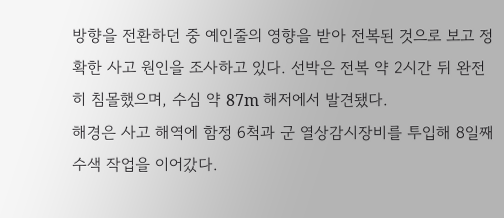방향을 전환하던 중 예인줄의 영향을 받아 전복된 것으로 보고 정확한 사고 원인을 조사하고 있다. 선박은 전복 약 2시간 뒤 완전히 침몰했으며, 수심 약 87m 해저에서 발견됐다.
해경은 사고 해역에 함정 6척과 군 열상감시장비를 투입해 8일째 수색 작업을 이어갔다.